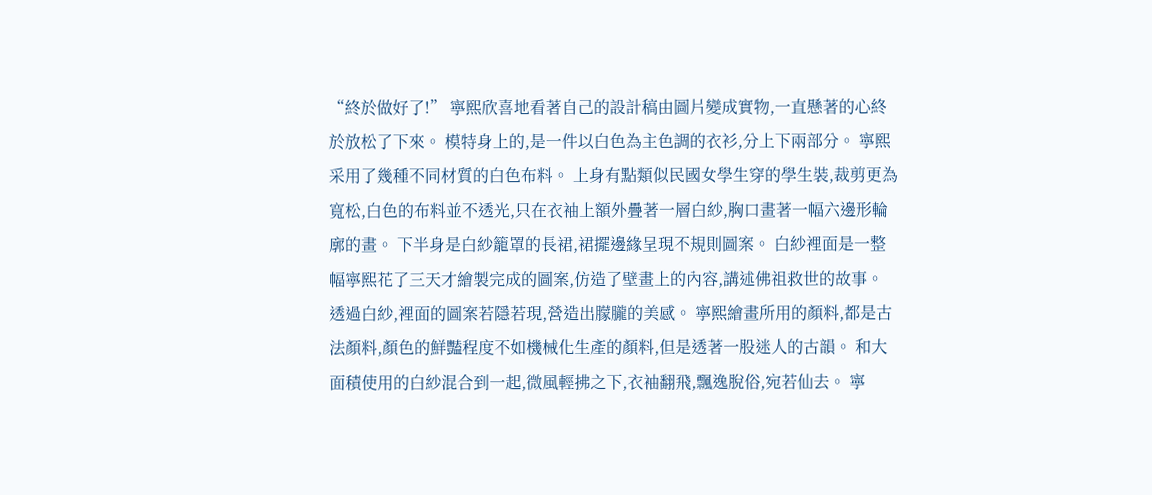“終於做好了!” 寧熙欣喜地看著自己的設計稿由圖片變成實物,一直懸著的心終於放松了下來。 模特身上的,是一件以白色為主色調的衣衫,分上下兩部分。 寧熙采用了幾種不同材質的白色布料。 上身有點類似民國女學生穿的學生裝,裁剪更為寬松,白色的布料並不透光,只在衣袖上額外疊著一層白紗,胸口畫著一幅六邊形輪廓的畫。 下半身是白紗籠罩的長裙,裙擺邊緣呈現不規則圖案。 白紗裡面是一整幅寧熙花了三天才繪製完成的圖案,仿造了壁畫上的內容,講述佛祖救世的故事。 透過白紗,裡面的圖案若隱若現,營造出朦朧的美感。 寧熙繪畫所用的顏料,都是古法顏料,顏色的鮮豔程度不如機械化生產的顏料,但是透著一股迷人的古韻。 和大面積使用的白紗混合到一起,微風輕拂之下,衣袖翻飛,飄逸脫俗,宛若仙去。 寧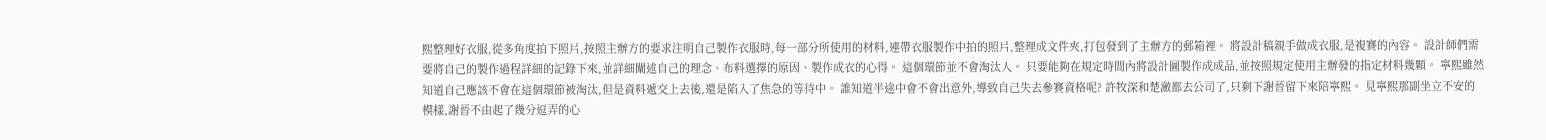熙整理好衣服,從多角度拍下照片,按照主辦方的要求注明自己製作衣服時,每一部分所使用的材料,連帶衣服製作中拍的照片,整理成文件夾,打包發到了主辦方的郵箱裡。 將設計稿親手做成衣服,是複賽的內容。 設計師們需要將自己的製作過程詳細的記錄下來,並詳細闡述自己的理念、布料選擇的原因、製作成衣的心得。 這個環節並不會淘汰人。 只要能夠在規定時間內將設計圖製作成成品,並按照規定使用主辦發的指定材料幾顆。 寧熙雖然知道自己應該不會在這個環節被淘汰,但是資料遞交上去後,還是陷入了焦急的等待中。 誰知道半途中會不會出意外,導致自己失去參賽資格呢? 許牧深和楚瀲都去公司了,只剩下謝晉留下來陪寧熙。 見寧熙那副坐立不安的模樣,謝晉不由起了幾分逗弄的心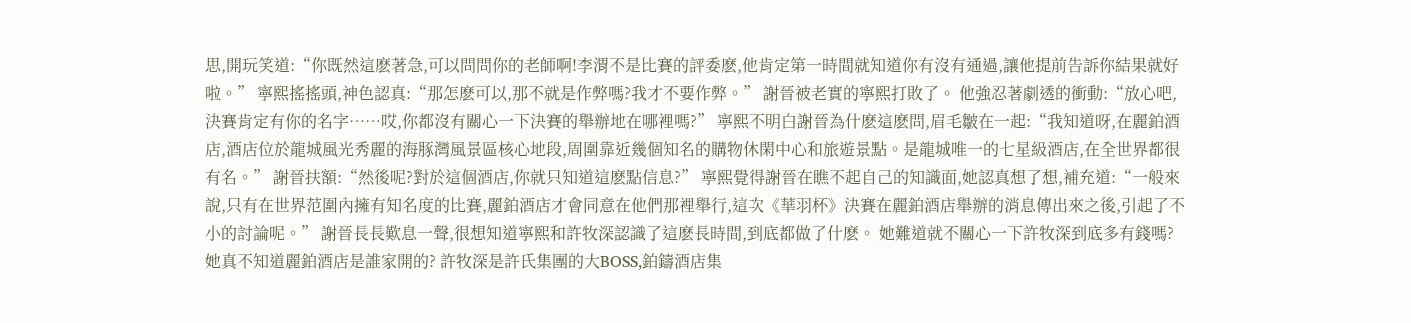思,開玩笑道:“你既然這麽著急,可以問問你的老師啊!李渭不是比賽的評委麽,他肯定第一時間就知道你有沒有通過,讓他提前告訴你結果就好啦。” 寧熙搖搖頭,神色認真:“那怎麽可以,那不就是作弊嗎?我才不要作弊。” 謝晉被老實的寧熙打敗了。 他強忍著劇透的衝動:“放心吧,決賽肯定有你的名字……哎,你都沒有關心一下決賽的舉辦地在哪裡嗎?” 寧熙不明白謝晉為什麽這麽問,眉毛皺在一起:“我知道呀,在麗鉑酒店,酒店位於龍城風光秀麗的海豚灣風景區核心地段,周圍靠近幾個知名的購物休閑中心和旅遊景點。是龍城唯一的七星級酒店,在全世界都很有名。” 謝晉扶額:“然後呢?對於這個酒店,你就只知道這麽點信息?” 寧熙覺得謝晉在瞧不起自己的知識面,她認真想了想,補充道:“一般來說,只有在世界范圍內擁有知名度的比賽,麗鉑酒店才會同意在他們那裡舉行,這次《華羽杯》決賽在麗鉑酒店舉辦的消息傳出來之後,引起了不小的討論呢。” 謝晉長長歎息一聲,很想知道寧熙和許牧深認識了這麽長時間,到底都做了什麽。 她難道就不關心一下許牧深到底多有錢嗎? 她真不知道麗鉑酒店是誰家開的? 許牧深是許氏集團的大BOSS,鉑鑄酒店集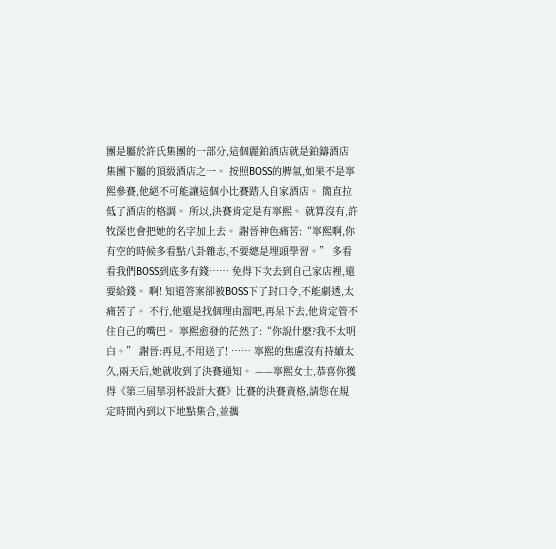團是屬於許氏集團的一部分,這個麗鉑酒店就是鉑鑄酒店集團下屬的頂級酒店之一。 按照BOSS的脾氣,如果不是寧熙參賽,他絕不可能讓這個小比賽踏入自家酒店。 簡直拉低了酒店的格調。 所以,決賽肯定是有寧熙。 就算沒有,許牧深也會把她的名字加上去。 謝晉神色痛苦:“寧熙啊,你有空的時候多看點八卦雜志,不要總是埋頭學習。” 多看看我們BOSS到底多有錢…… 免得下次去到自己家店裡,還要給錢。 啊! 知道答案卻被BOSS下了封口令,不能劇透,太痛苦了。 不行,他還是找個理由溜吧,再呆下去,他肯定管不住自己的嘴巴。 寧熙愈發的茫然了:“你說什麽?我不太明白。” 謝晉:再見,不用送了! …… 寧熙的焦慮沒有持續太久,兩天后,她就收到了決賽通知。 ——寧熙女士,恭喜你獲得《第三屆華羽杯設計大賽》比賽的決賽資格,請您在規定時間內到以下地點集合,並攜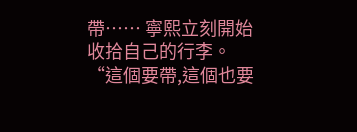帶…… 寧熙立刻開始收拾自己的行李。 “這個要帶,這個也要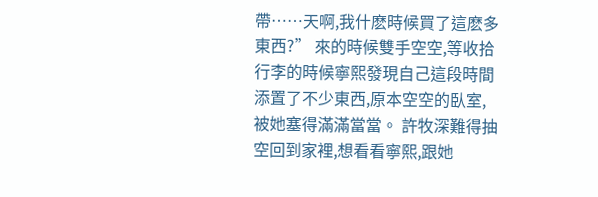帶……天啊,我什麽時候買了這麽多東西?” 來的時候雙手空空,等收拾行李的時候寧熙發現自己這段時間添置了不少東西,原本空空的臥室,被她塞得滿滿當當。 許牧深難得抽空回到家裡,想看看寧熙,跟她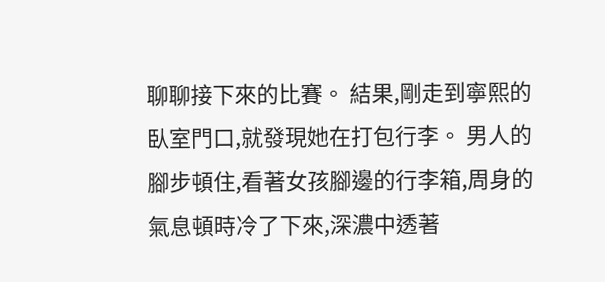聊聊接下來的比賽。 結果,剛走到寧熙的臥室門口,就發現她在打包行李。 男人的腳步頓住,看著女孩腳邊的行李箱,周身的氣息頓時冷了下來,深濃中透著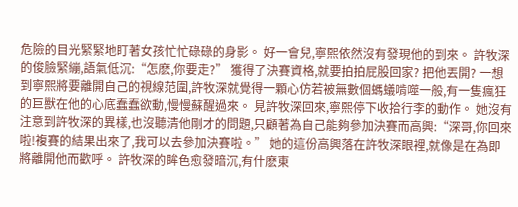危險的目光緊緊地盯著女孩忙忙碌碌的身影。 好一會兒,寧熙依然沒有發現他的到來。 許牧深的俊臉緊繃,語氣低沉:“怎麽,你要走?” 獲得了決賽資格,就要拍拍屁股回家? 把他丟開? 一想到寧熙將要離開自己的視線范圍,許牧深就覺得一顆心仿若被無數個螞蟻啃噬一般,有一隻瘋狂的巨獸在他的心底蠢蠢欲動,慢慢蘇醒過來。 見許牧深回來,寧熙停下收拾行李的動作。 她沒有注意到許牧深的異樣,也沒聽清他剛才的問題,只顧著為自己能夠參加決賽而高興:“深哥,你回來啦!複賽的結果出來了,我可以去參加決賽啦。” 她的這份高興落在許牧深眼裡,就像是在為即將離開他而歡呼。 許牧深的眸色愈發暗沉,有什麽東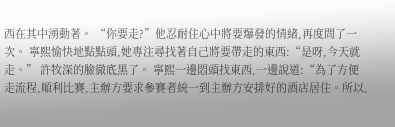西在其中湧動著。 “你要走?”他忍耐住心中將要爆發的情緒,再度問了一次。 寧熙愉快地點點頭,她專注尋找著自己將要帶走的東西:“是呀,今天就走。” 許牧深的臉徹底黑了。 寧熙一邊悶頭找東西,一邊說道:“為了方便走流程,順利比賽,主辦方要求參賽者統一到主辦方安排好的酒店居住。所以,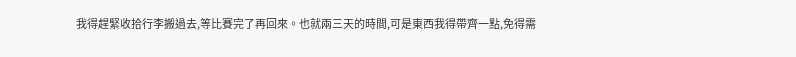我得趕緊收拾行李搬過去,等比賽完了再回來。也就兩三天的時間,可是東西我得帶齊一點,免得需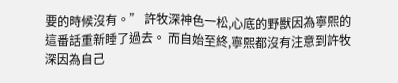要的時候沒有。” 許牧深神色一松,心底的野獸因為寧熙的這番話重新睡了過去。 而自始至終,寧熙都沒有注意到許牧深因為自己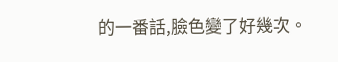的一番話,臉色變了好幾次。